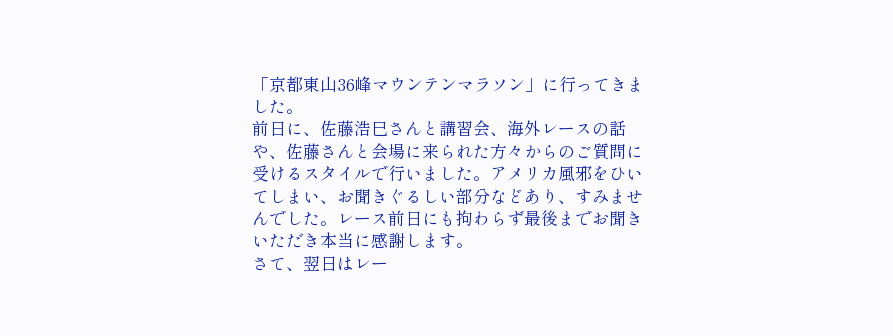「京都東山36峰マウンテンマラソン」に行ってきました。
前日に、佐藤浩巳さんと講習会、海外レースの話や、佐藤さんと会場に来られた方々からのご質問に受けるスタイルで行いました。アメリカ風邪をひいてしまい、お聞きぐるしい部分などあり、すみませんでした。レース前日にも拘わらず最後までお聞きいただき本当に感謝します。
さて、翌日はレー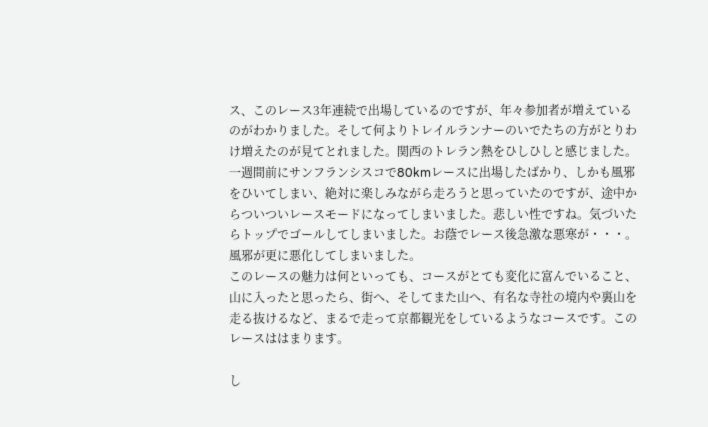ス、このレース3年連続で出場しているのですが、年々参加者が増えているのがわかりました。そして何よりトレイルランナーのいでたちの方がとりわけ増えたのが見てとれました。関西のトレラン熱をひしひしと感じました。
一週間前にサンフランシスコで80kmレースに出場したばかり、しかも風邪をひいてしまい、絶対に楽しみながら走ろうと思っていたのですが、途中からついついレースモードになってしまいました。悲しい性ですね。気づいたらトップでゴールしてしまいました。お蔭でレース後急激な悪寒が・・・。風邪が更に悪化してしまいました。
このレースの魅力は何といっても、コースがとても変化に富んでいること、山に入ったと思ったら、街へ、そしてまた山へ、有名な寺社の境内や裏山を走る抜けるなど、まるで走って京都観光をしているようなコースです。このレースははまります。

し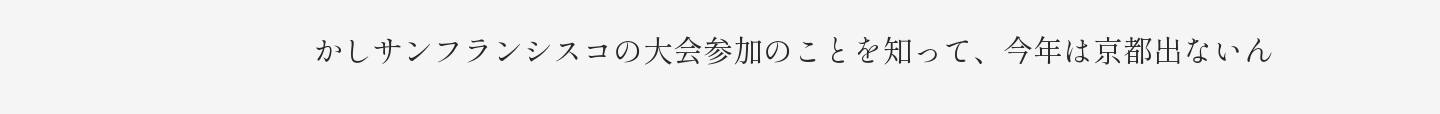かしサンフランシスコの大会参加のことを知って、今年は京都出ないん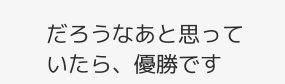だろうなあと思っていたら、優勝です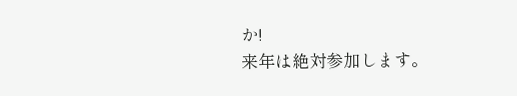か!
来年は絶対参加します。